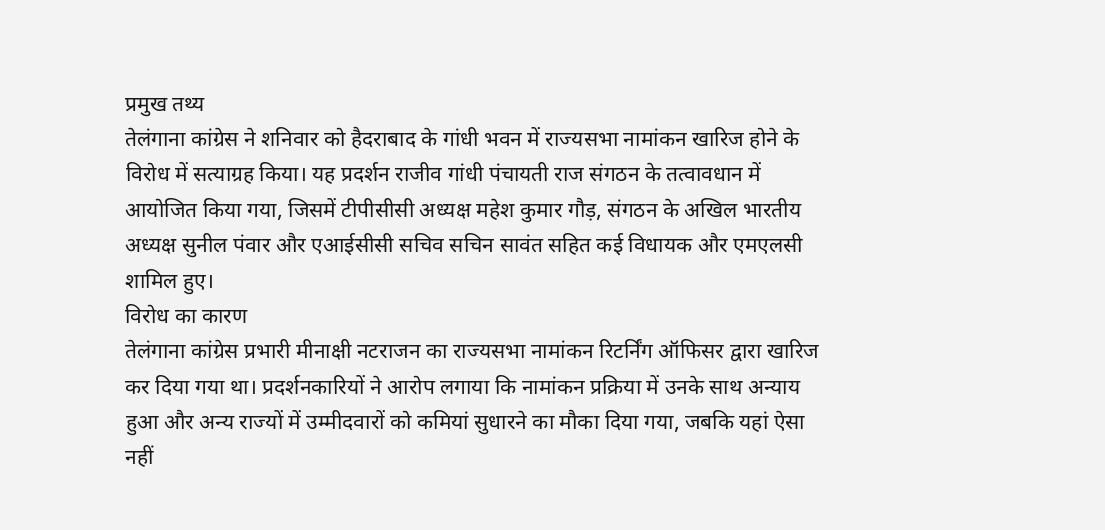प्रमुख तथ्य
तेलंगाना कांग्रेस ने शनिवार को हैदराबाद के गांधी भवन में राज्यसभा नामांकन खारिज होने के विरोध में सत्याग्रह किया। यह प्रदर्शन राजीव गांधी पंचायती राज संगठन के तत्वावधान में आयोजित किया गया, जिसमें टीपीसीसी अध्यक्ष महेश कुमार गौड़, संगठन के अखिल भारतीय अध्यक्ष सुनील पंवार और एआईसीसी सचिव सचिन सावंत सहित कई विधायक और एमएलसी शामिल हुए।
विरोध का कारण
तेलंगाना कांग्रेस प्रभारी मीनाक्षी नटराजन का राज्यसभा नामांकन रिटर्निंग ऑफिसर द्वारा खारिज कर दिया गया था। प्रदर्शनकारियों ने आरोप लगाया कि नामांकन प्रक्रिया में उनके साथ अन्याय हुआ और अन्य राज्यों में उम्मीदवारों को कमियां सुधारने का मौका दिया गया, जबकि यहां ऐसा नहीं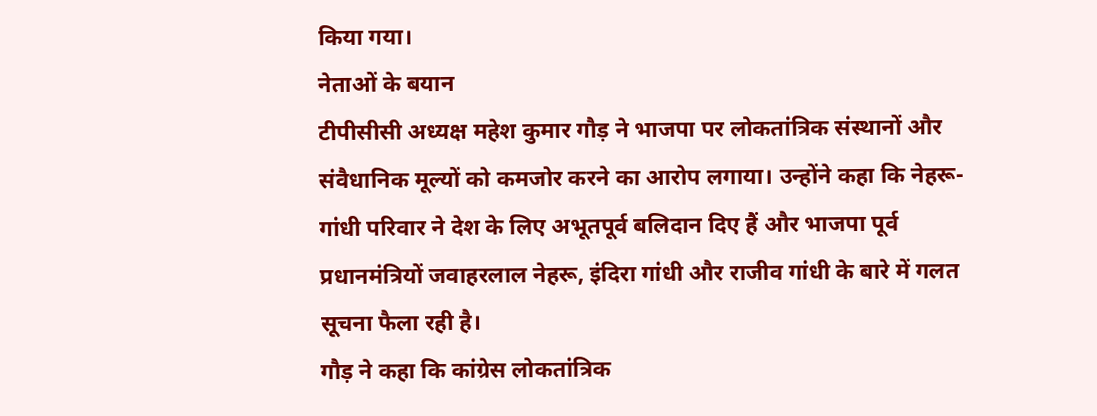किया गया।
नेताओं के बयान
टीपीसीसी अध्यक्ष महेश कुमार गौड़ ने भाजपा पर लोकतांत्रिक संस्थानों और संवैधानिक मूल्यों को कमजोर करने का आरोप लगाया। उन्होंने कहा कि नेहरू-गांधी परिवार ने देश के लिए अभूतपूर्व बलिदान दिए हैं और भाजपा पूर्व प्रधानमंत्रियों जवाहरलाल नेहरू, इंदिरा गांधी और राजीव गांधी के बारे में गलत सूचना फैला रही है।
गौड़ ने कहा कि कांग्रेस लोकतांत्रिक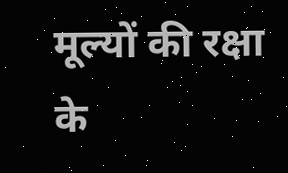मूल्यों की रक्षा के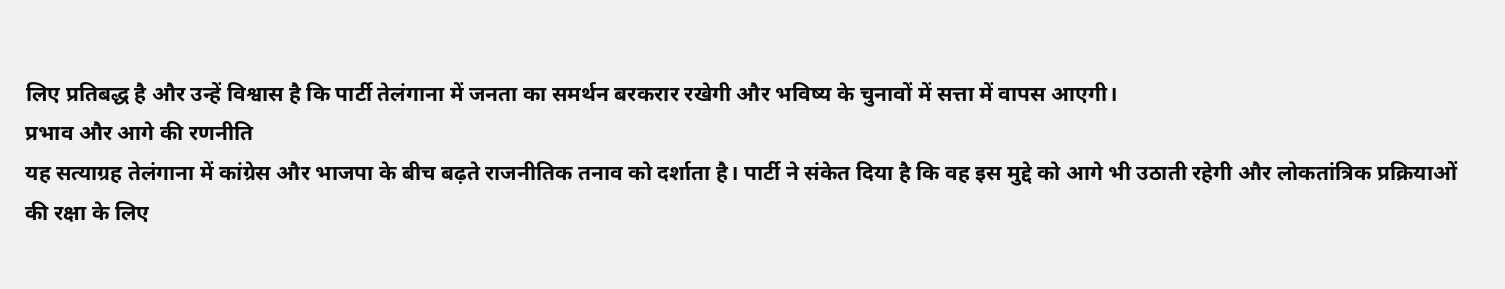लिए प्रतिबद्ध है और उन्हें विश्वास है कि पार्टी तेलंगाना में जनता का समर्थन बरकरार रखेगी और भविष्य के चुनावों में सत्ता में वापस आएगी।
प्रभाव और आगे की रणनीति
यह सत्याग्रह तेलंगाना में कांग्रेस और भाजपा के बीच बढ़ते राजनीतिक तनाव को दर्शाता है। पार्टी ने संकेत दिया है कि वह इस मुद्दे को आगे भी उठाती रहेगी और लोकतांत्रिक प्रक्रियाओं की रक्षा के लिए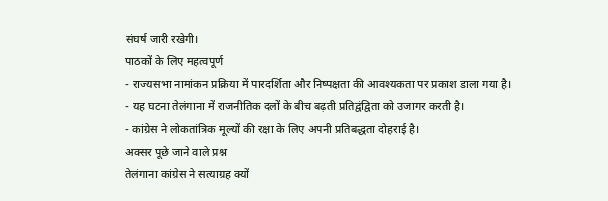संघर्ष जारी रखेगी।
पाठकों के लिए महत्वपूर्ण
- राज्यसभा नामांकन प्रक्रिया में पारदर्शिता और निष्पक्षता की आवश्यकता पर प्रकाश डाला गया है।
- यह घटना तेलंगाना में राजनीतिक दलों के बीच बढ़ती प्रतिद्वंद्विता को उजागर करती है।
- कांग्रेस ने लोकतांत्रिक मूल्यों की रक्षा के लिए अपनी प्रतिबद्धता दोहराई है।
अक्सर पूछे जाने वाले प्रश्न
तेलंगाना कांग्रेस ने सत्याग्रह क्यों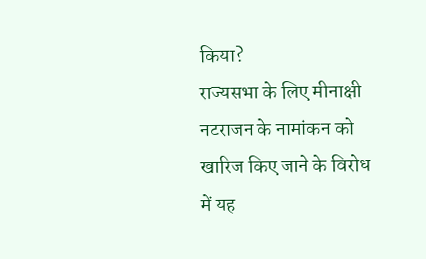किया?
राज्यसभा के लिए मीनाक्षी नटराजन के नामांकन को खारिज किए जाने के विरोध में यह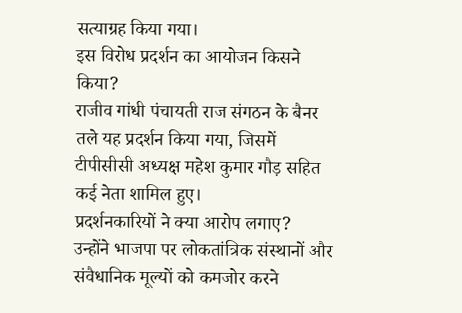सत्याग्रह किया गया।
इस विरोध प्रदर्शन का आयोजन किसने किया?
राजीव गांधी पंचायती राज संगठन के बैनर तले यह प्रदर्शन किया गया, जिसमें टीपीसीसी अध्यक्ष महेश कुमार गौड़ सहित कई नेता शामिल हुए।
प्रदर्शनकारियों ने क्या आरोप लगाए?
उन्होंने भाजपा पर लोकतांत्रिक संस्थानों और संवैधानिक मूल्यों को कमजोर करने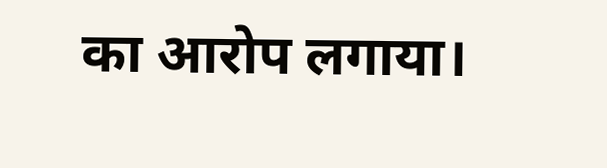का आरोप लगाया।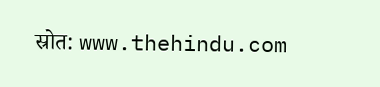स्रोत: www.thehindu.com